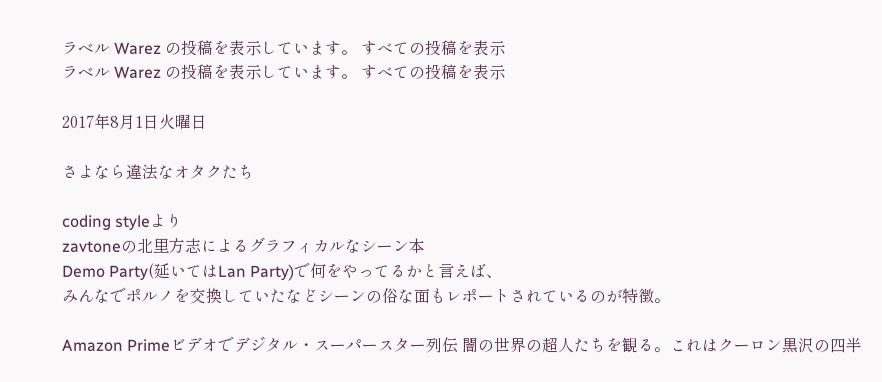ラベル Warez の投稿を表示しています。 すべての投稿を表示
ラベル Warez の投稿を表示しています。 すべての投稿を表示

2017年8月1日火曜日

さよなら違法なオタクたち

coding styleより
zavtoneの北里方志によるグラフィカルなシーン本
Demo Party(延いてはLan Party)で何をやってるかと言えば、
みんなでポルノを交換していたなどシーンの俗な面もレポートされているのが特徴。

Amazon Primeビデオでデジタル・スーパースター列伝 闇の世界の超人たちを観る。これはクーロン黒沢の四半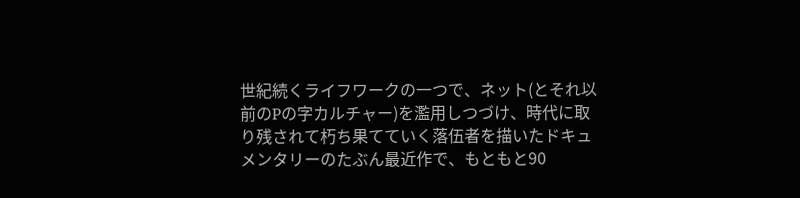世紀続くライフワークの一つで、ネット(とそれ以前のPの字カルチャー)を濫用しつづけ、時代に取り残されて朽ち果てていく落伍者を描いたドキュメンタリーのたぶん最近作で、もともと90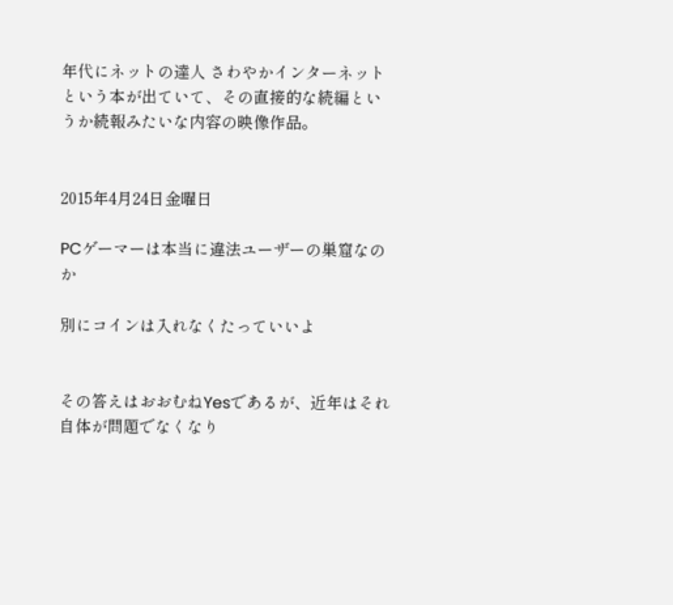年代にネットの達人 さわやかインターネットという本が出ていて、その直接的な続編というか続報みたいな内容の映像作品。


2015年4月24日金曜日

PCゲーマーは本当に違法ユーザーの巣窟なのか

別にコインは入れなくたっていいよ


その答えはおおむねYesであるが、近年はそれ自体が問題でなくなり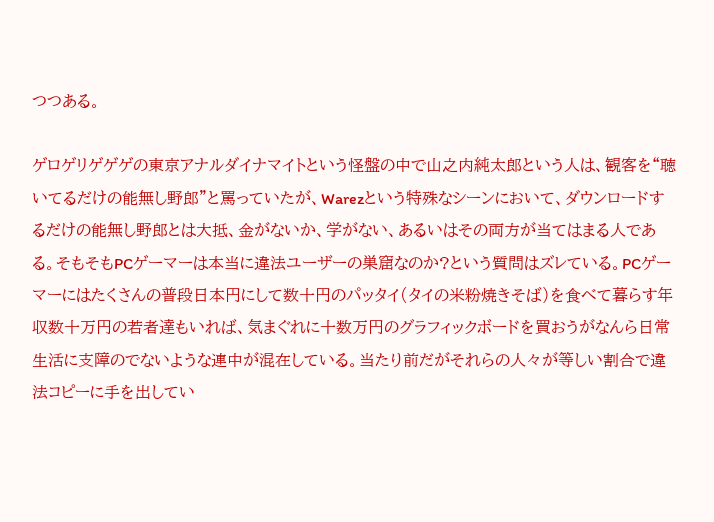つつある。

ゲロゲリゲゲゲの東京アナルダイナマイトという怪盤の中で山之内純太郎という人は、観客を“聴いてるだけの能無し野郎”と罵っていたが、Warezという特殊なシーンにおいて、ダウンロードするだけの能無し野郎とは大抵、金がないか、学がない、あるいはその両方が当てはまる人である。そもそもPCゲーマーは本当に違法ユーザーの巣窟なのか?という質問はズレている。PCゲーマーにはたくさんの普段日本円にして数十円のパッタイ(タイの米粉焼きそば)を食べて暮らす年収数十万円の若者達もいれば、気まぐれに十数万円のグラフィックボードを買おうがなんら日常生活に支障のでないような連中が混在している。当たり前だがそれらの人々が等しい割合で違法コピーに手を出してい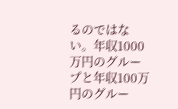るのではない。年収1000万円のグループと年収100万円のグルー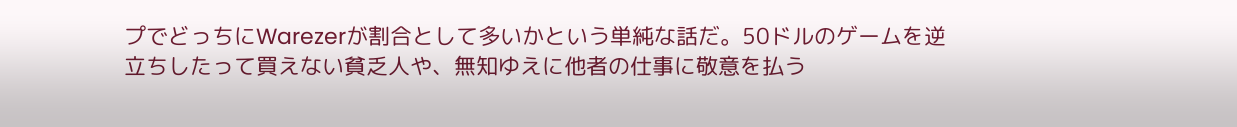プでどっちにWarezerが割合として多いかという単純な話だ。50ドルのゲームを逆立ちしたって買えない貧乏人や、無知ゆえに他者の仕事に敬意を払う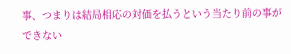事、つまりは結局相応の対価を払うという当たり前の事ができない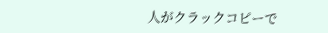人がクラックコピーで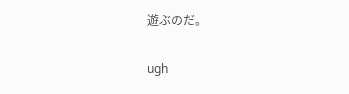遊ぶのだ。

ugh